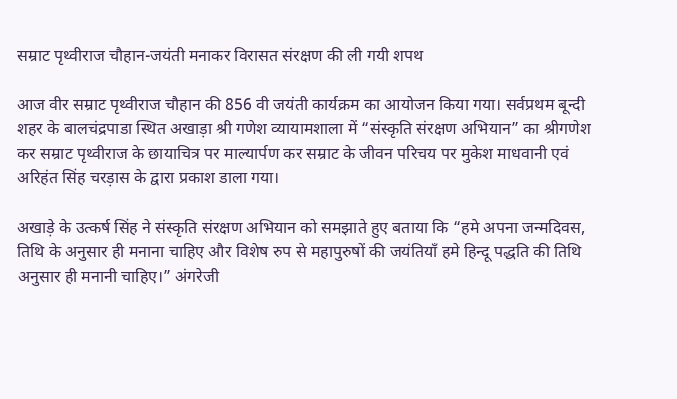सम्राट पृथ्वीराज चौहान-जयंती मनाकर विरासत संरक्षण की ली गयी शपथ

आज वीर सम्राट पृथ्वीराज चौहान की 856 वी जयंती कार्यक्रम का आयोजन किया‌ गया। सर्वप्रथम बून्दी शहर के बालचंद्रपाडा स्थित अखाड़ा श्री गणेश व्यायामशाला में “संस्कृति संरक्षण अभियान” का श्रीगणेश कर सम्राट पृथ्वीराज के छायाचित्र पर माल्यार्पण कर सम्राट के जीवन परिचय पर मुकेश माधवानी एवं अरिहंत सिंह चरड़ास के द्वारा प्रकाश डाला गया।

अखाड़े के उत्कर्ष सिंह ने संस्कृति संरक्षण अभियान को समझाते हुए बताया कि “हमे अपना जन्मदिवस, तिथि के अनुसार ही मनाना चाहिए और विशेष रुप से महापुरुषों की जयंतियाँ हमे हिन्दू पद्धति की तिथि अनुसार ही मनानी चाहिए।” अंगरेजी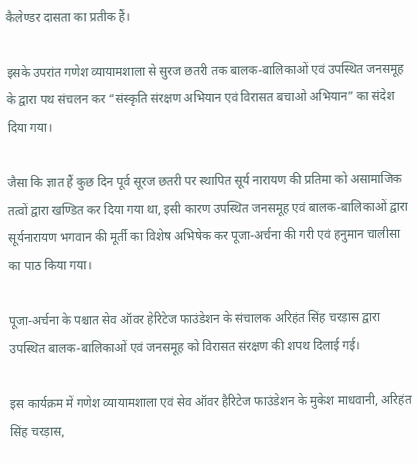कैलेण्डर दासता का प्रतीक हैं।

इसके उपरांत गणेश व्यायामशाला से सुरज छतरी तक बालक-बालिकाओं एवं उपस्थित जनसमूह के द्वारा पथ संचलन कर “संस्कृति संरक्षण अभियान एवं विरासत बचाओ अभियान” का संदेश दिया गया।

जैसा कि ज्ञात हैं कुछ दिन पूर्व सूरज छतरी पर ‌स्थापित सूर्य नारायण की प्रतिमा को असामाजिक तत्वों द्वारा खण्डित कर दिया गया था, इसी कारण उपस्थित जनसमूह एवं बालक-बालिकाओं द्वारा सूर्यनारायण भगवान की मूर्ती का विशेष अभिषेक कर पूजा-अर्चना की गरी एवं हनुमान चालीसा का पाठ किया गया।

पूजा-अर्चना के पश्चात सेव ऑवर हेरिटेज फाउंडेशन के‌ संचालक अरिहंत सिंह चरड़ास द्वारा उपस्थित बालक-बालिकाओं एवं जनसमूह को विरासत संरक्षण की शपथ दिलाई गई।

इस कार्यक्रम में गणेश व्यायामशाला एवं सेव ऑवर हैरिटेज फाउंडेशन के मुकेश माधवानी, अरिहंत सिंह चरड़ास,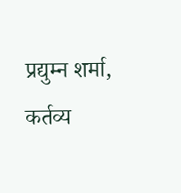प्रद्युम्न शर्मा, कर्तव्य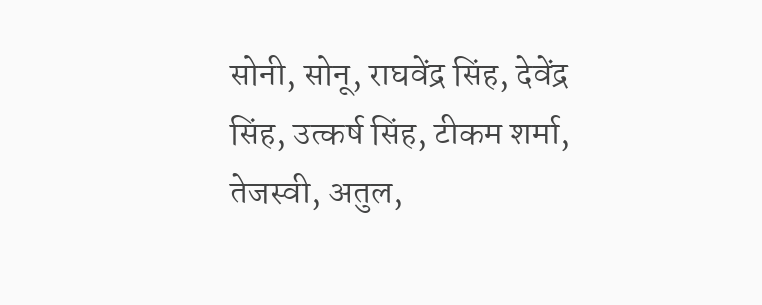सोनी, सोनू, राघवेंद्र सिंह, देवेंद्र सिंह, उत्कर्ष सिंह, टीकम शर्मा, तेजस्वी, अतुल,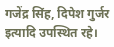गजेंद्र सिंह, दिपेश गुर्जर इत्यादि उपस्थित रहे।